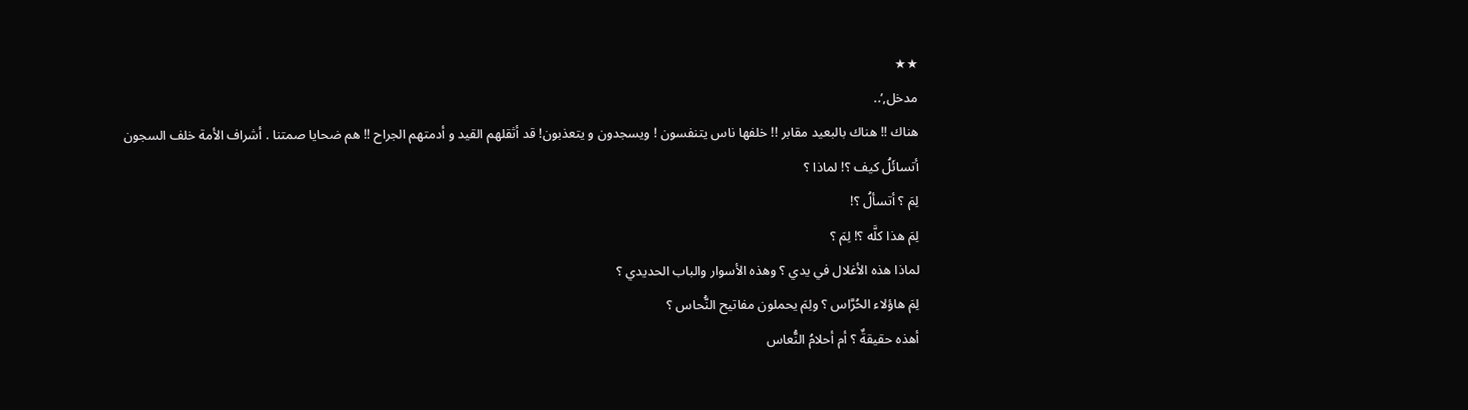★★
مدخل,’..
هناك !! هناك بالبعيد مقابر !! خلفها ناس يتنفسون ! ويسجدون و يتعذبون! قد أثقلهم القيد و أدمتهم الجراح !! هم ضحايا صمتنا . أشراف الأمة خلف السجون
أتسائَلُ كيف ؟! لماذا ؟
لِمَ ؟ أتسألُ ؟!
لِمَ هذا كلَّه ؟! لِمَ ؟
لماذا هذه الأغلال في يدي ؟ وهذه الأسوار والباب الحديدي ؟
لِمَ هاؤلاء الحُرَّاس ؟ ولِمَ يحملون مفاتيح النُّحاس ؟
أهذه حقيقةٌ ؟ أم أحلامُ النُّعاس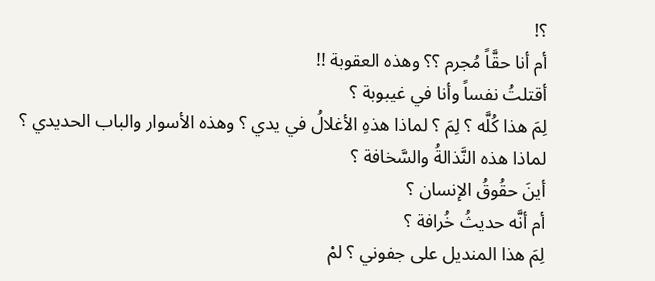؟!
أم أنا حقَّاً مُجرم ؟؟ وهذه العقوبة !!
أقتلتُ نفساً وأنا في غيبوبة ؟
لِمَ هذا كُلَّه ؟ لِمَ ؟ لماذا هذهِ الأغلالُ في يدي ؟ وهذه الأسوار والباب الحديدي ؟
لماذا هذه النَّذالةُ والسَّخافة ؟
أينَ حقُوقُ الإنسان ؟
أم أنَّه حديثُ خُرافة ؟
لِمَ هذا المنديل على جفوني ؟ لمْ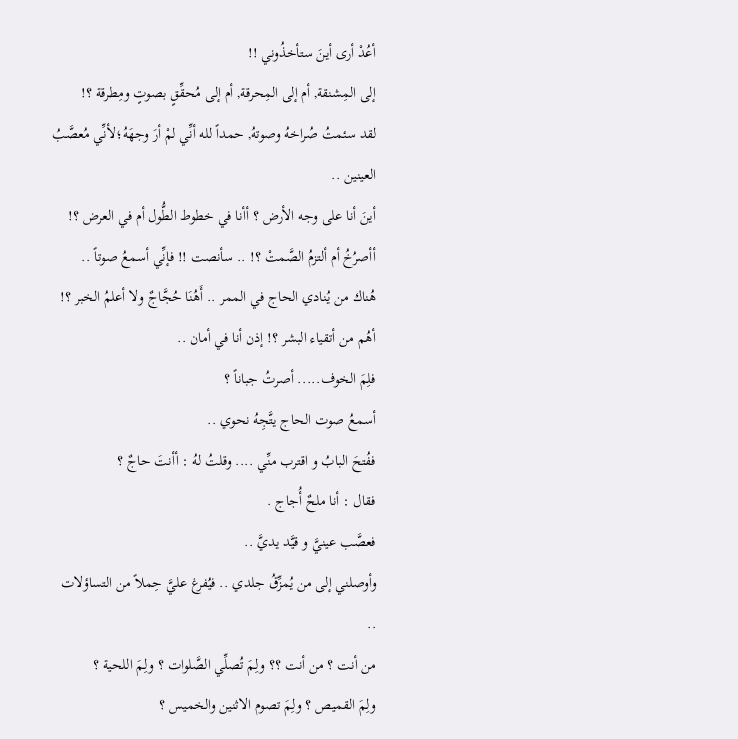أعُدْ أرى أينَ ستأخذُوني !!
إلى المِشنقة, أم إلى المِحرقة, أم إلى مُحقِّقٍ بصوتٍ ومِطرقة ؟!
لقد سئمتُ صُراخهُ وصوتهُ, حمداً لله أنِّي لمْ أرَ وجهَهُ؛لأنِّي مُعصَّبُ العينين ..
أينَ أنا على وجه الأرض ؟ أأنا في خطوط الطُّول أم في العرض ؟!
أأصرُخُ أم ألتزمُ الصَّمتْ ؟! .. سأنصت !! فإنِّي أسمعُ صوتاً ..
هُناك من يُنادي الحاج في الممر .. أَهُنَا حُجَّاجٌ ولا أعلمُ الخبر ؟!
أهُم من أتقياء البشر ؟! إذن أنا في أمان ..
فلِمَ الخوف..... أصرتُ جباناً ؟
أسمعُ صوت الحاج يتَّجِهُ نحوي ..
ففُتحَ البابُ و اقترب منِّي .... وقلتُ لهُ : أأنتَ حاجٌ ؟
فقال : أنا ملحٌ أُجاج .
فعصَّب عينيَّ و قيَّد يديَّ ..
وأوصلني إلى من يُمزِّقُ جلدي .. فيُفرغ عليَّ حِملاً من التساؤلات ..
من أنت ؟ من أنت ؟؟ ولِمَ تُصلِّي الصَّلوات ؟ ولِمَ اللحية ؟
ولِمَ القميص ؟ ولِمَ تصوم الاثنين والخميس ؟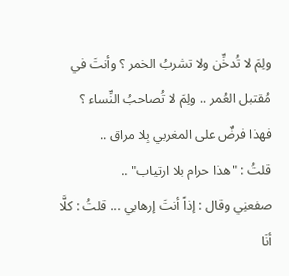ولِمَ لا تُدخِّن ولا تشربُ الخمر ؟ وأنتَ في مُقتبل العُمر .. ولِمَ لا تُصاحبُ النِّساء ؟
فهذا فرضٌ على المغربي بِلا مراق ..
قلتُ : "هذا حرام بلا ارتياب" ..
صفعنِي وقال : إذاً أنتَ إرهابي ... قلتُ : كلَّا أنَا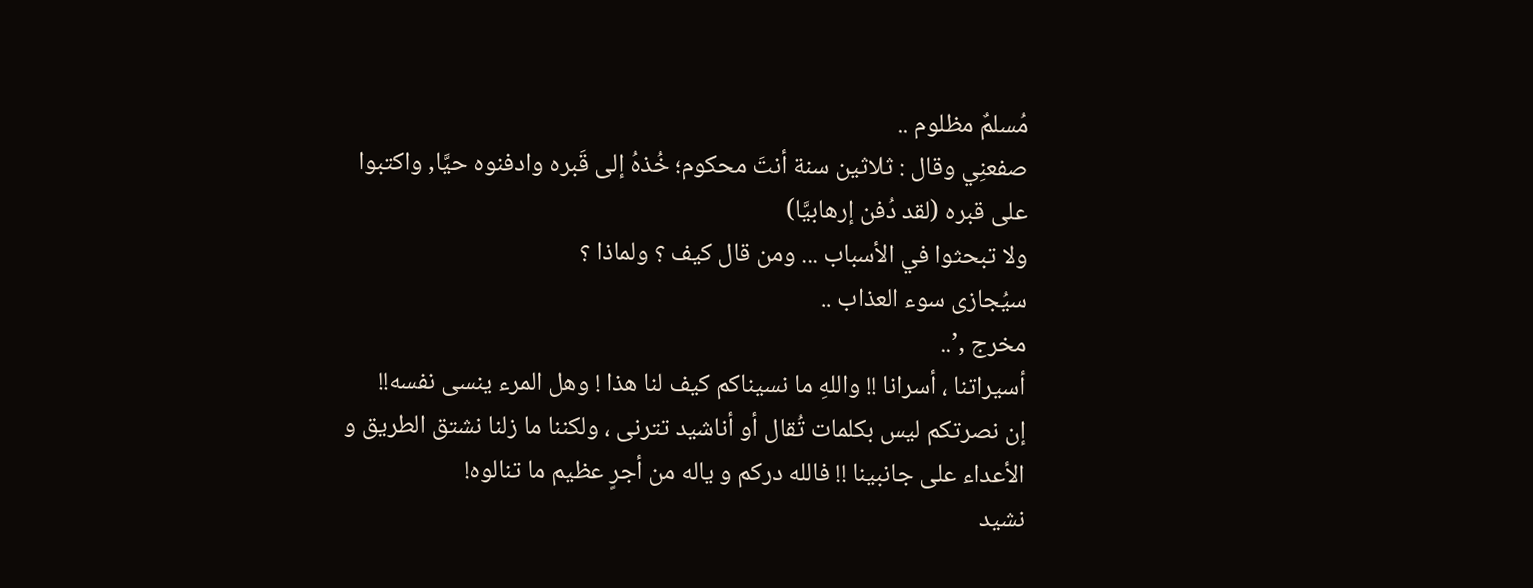مُسلمٌ مظلوم ..
صفعنِي وقال : ثلاثين سنة أنتَ محكوم؛ خُذهُ إلى قَبره وادفنوه حيَّا, واكتبوا على قبره (لقد دُفن إرهابيَّا)
ولا تبحثوا في الأسباب ... ومن قال كيف ؟ ولماذا ؟
سيُجازى سوء العذاب ..
مخرج ,’..
أسيراتنا ، أسرانا !! واللهِ ما نسيناكم كيف لنا هذا ! وهل المرء ينسى نفسه!!
إن نصرتكم ليس بكلمات تُقال أو أناشيد تترنى ، ولكننا ما زلنا نشتق الطريق و الأعداء على جانبينا !! فالله دركم و ياله من أجرٍ عظيم ما تنالوه!
نشيد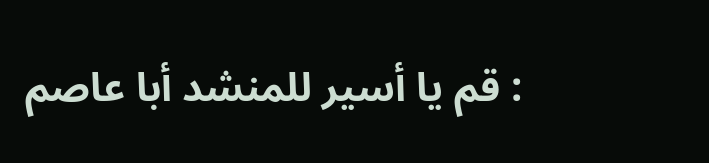: قم يا أسير للمنشد أبا عاصم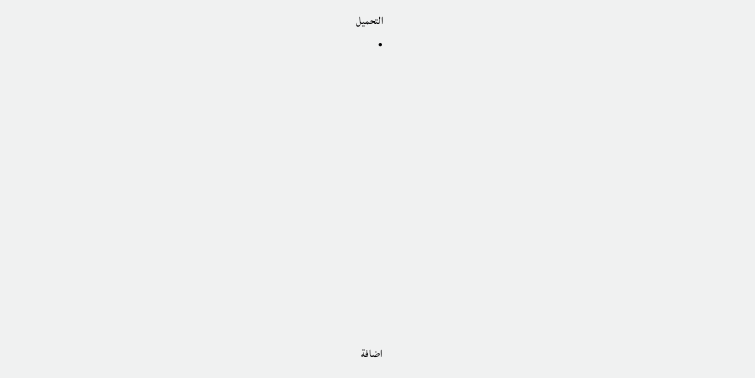التحميل
•












اضافة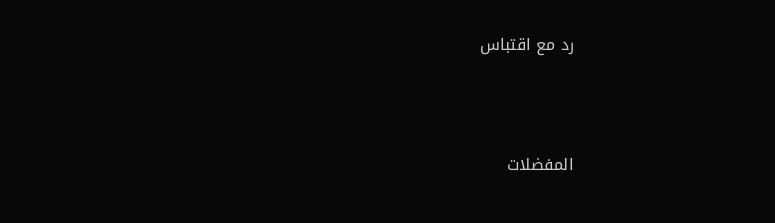رد مع اقتباس





المفضلات